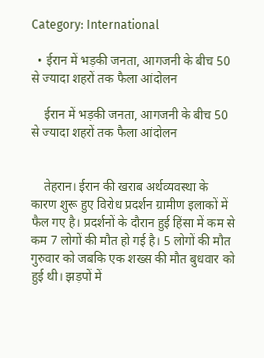Category: International

  • ईरान में भड़की जनता, आगजनी के बीच 50 से ज्यादा शहरों तक फैला आंदोलन

    ईरान में भड़की जनता, आगजनी के बीच 50 से ज्यादा शहरों तक फैला आंदोलन


    तेहरान। ईरान की खराब अर्थव्यवस्था के कारण शुरू हुए विरोध प्रदर्शन ग्रामीण इलाकों में फैल गए है। प्रदर्शनों के दौरान हुई हिंसा में कम से कम 7 लोगों की मौत हो गई है। 5 लोगों की मौत गुरुवार को जबकि एक शख्स की मौत बुधवार को हुई थी। झड़पों में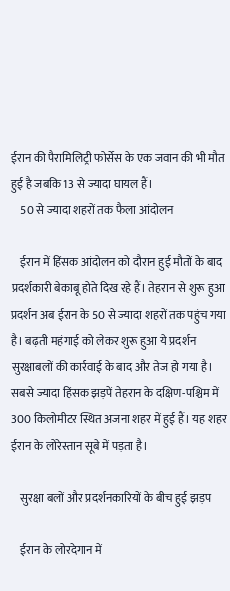ईरान की पैरामिलिट्री फोर्सेस के एक जवान की भी मौत हुई है जबकि 13 से ज्यादा घायल हैं।
    50 से ज्यादा शहरों तक फैला आंदोलन

    ईरान में हिंसक आंदोलन को दौरान हुई मौतों के बाद प्रदर्शकारी बेकाबू होते दिख रहे हैं। तेहरान से शुरू हुआ प्रदर्शन अब ईरान के 50 से ज्यादा शहरों तक पहुंच गया है। बढ़ती महंगाई को लेकर शुरू हुआ ये प्रदर्शन सुरक्षाबलों की कार्रवाई के बाद और तेज हो गया है। सबसे ज्यादा हिंसक झड़पें तेहरान के दक्षिण-पश्चिम में 300 किलोमीटर स्थित अजना शहर में हुई हैं। यह शहर ईरान के लोरेस्तान सूबे में पड़ता है।

    सुरक्षा बलों और प्रदर्शनकारियों के बीच हुई झड़प

    ईरान के लोरदेगान में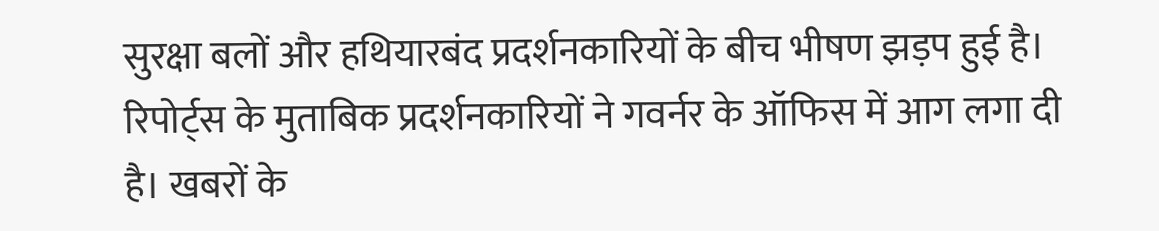सुरक्षा बलों और हथियारबंद प्रदर्शनकारियों के बीच भीषण झड़प हुई है। रिपोर्ट्स के मुताबिक प्रदर्शनकारियों ने गवर्नर के ऑफिस में आग लगा दी है। खबरों के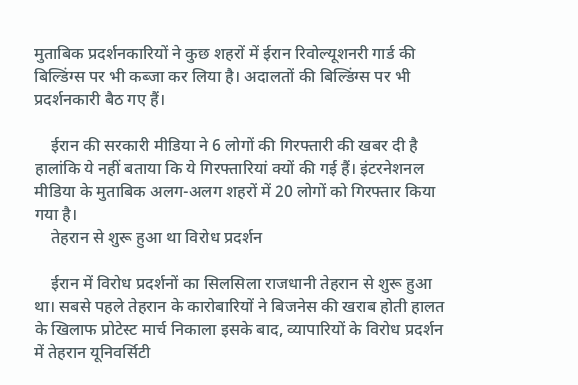मुताबिक प्रदर्शनकारियों ने कुछ शहरों में ईरान रिवोल्यूशनरी गार्ड की बिल्डिंग्स पर भी कब्जा कर लिया है। अदालतों की बिल्डिंग्स पर भी प्रदर्शनकारी बैठ गए हैं।

    ईरान की सरकारी मीडिया ने 6 लोगों की गिरफ्तारी की खबर दी है हालांकि ये नहीं बताया कि ये गिरफ्तारियां क्यों की गई हैं। इंटरनेशनल मीडिया के मुताबिक अलग-अलग शहरों में 20 लोगों को गिरफ्तार किया गया है।
    तेहरान से शुरू हुआ था विरोध प्रदर्शन

    ईरान में विरोध प्रदर्शनों का सिलसिला राजधानी तेहरान से शुरू हुआ था। सबसे पहले तेहरान के कारोबारियों ने बिजनेस की खराब होती हालत के खिलाफ प्रोटेस्ट मार्च निकाला इसके बाद, व्यापारियों के विरोध प्रदर्शन में तेहरान यूनिवर्सिटी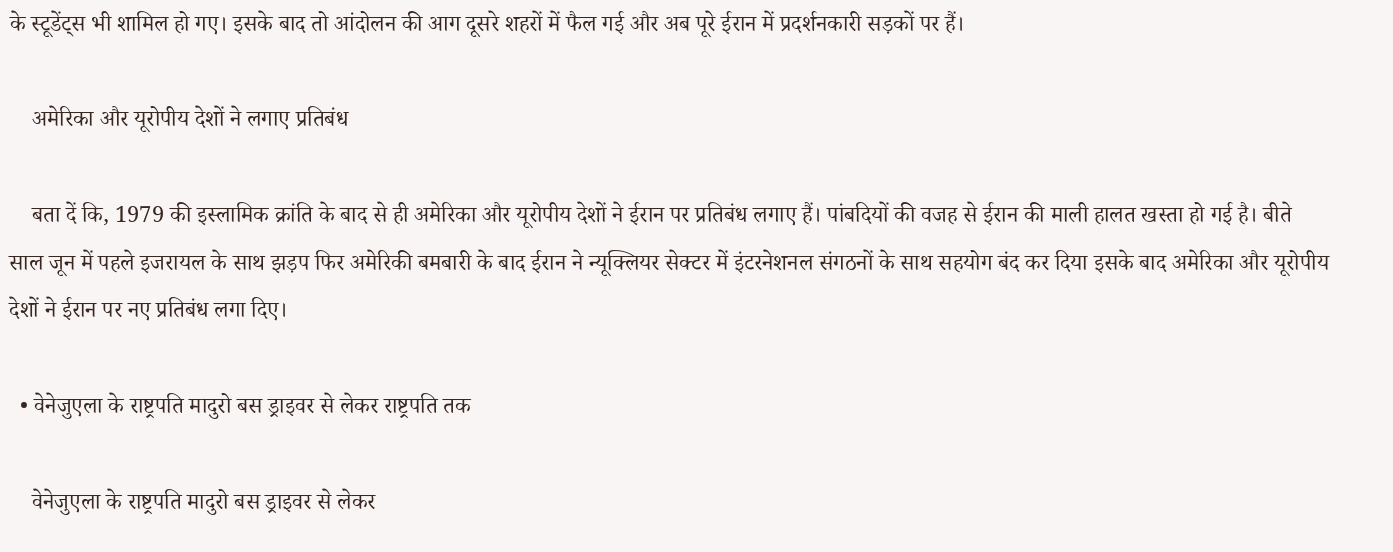के स्टूडेंट्स भी शामिल हो गए। इसके बाद तो आंदोलन की आग दूसरे शहरों में फैल गई और अब पूरे ईरान में प्रदर्शनकारी सड़कों पर हैं।

    अमेरिका और यूरोपीय देशों ने लगाए प्रतिबंध

    बता दें कि, 1979 की इस्लामिक क्रांति के बाद से ही अमेरिका और यूरोपीय देशों ने ईरान पर प्रतिबंध लगाए हैं। पांबदियों की वजह से ईरान की माली हालत खस्ता हो गई है। बीते साल जून में पहले इजरायल के साथ झड़प फिर अमेरिकी बमबारी के बाद ईरान ने न्यूक्लियर सेक्टर में इंटरनेशनल संगठनों के साथ सहयोग बंद कर दिया इसके बाद अमेरिका और यूरोपीय देशों ने ईरान पर नए प्रतिबंध लगा दिए।

  • वेनेजुएला के राष्ट्रपति मादुरो बस ड्राइवर से लेकर राष्ट्रपति तक

    वेनेजुएला के राष्ट्रपति मादुरो बस ड्राइवर से लेकर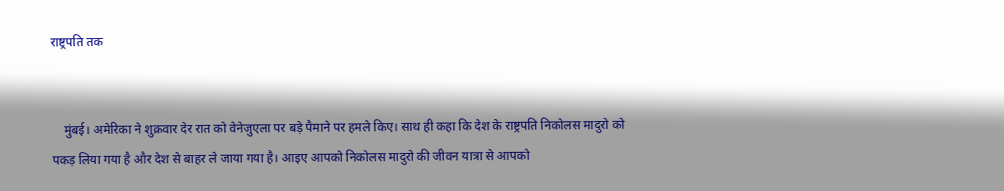राष्ट्रपति तक


    मुंबई। अमेरिका ने शुक्रवार देर रात को वेनेजुएला पर बड़े पैमाने पर हमले किए। साथ ही कहा कि देश के राष्ट्रपति निकोलस मादुरो को पकड़ लिया गया है और देश से बाहर ले जाया गया है। आइए आपको निकोलस मादुरो की जीवन यात्रा से आपको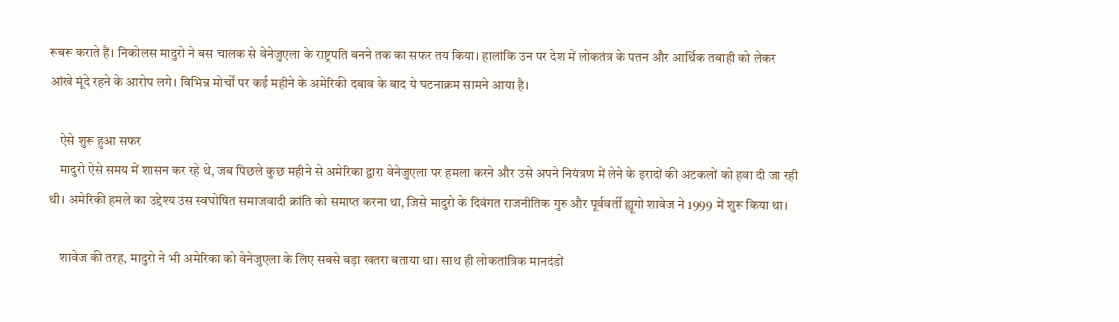रूबरू कराते हैं। निकोलस मादुरो ने बस चालक से वेनेजुएला के राष्ट्रपति बनने तक का सफर तय किया। हालांकि उन पर देश में लोकतंत्र के पतन और आर्थिक तबाही को लेकर आंखे मूंदे रहने के आरोप लगे। विभिन्न मोर्चों पर कई महीने के अमेरिकी दबाव के बाद ये घटनाक्रम सामने आया है।

    ऐसे शुरू हुआ सफर
    मादुरो ऐसे समय में शासन कर रहे थे, जब पिछले कुछ महीने से अमेरिका द्वारा वेनेजुएला पर हमला करने और उसे अपने नियंत्रण में लेने के इरादों की अटकलों को हवा दी जा रही थी। अमेरिकी हमले का उद्देश्य उस स्वघोषित समाजवादी क्रांति को समाप्त करना था, जिसे मादुरो के दिवंगत राजनीतिक गुरु और पूर्ववर्ती ह्यूगो शावेज ने 1999 में शुरू किया था।

    शावेज की तरह, मादुरो ने भी अमेरिका को वेनेजुएला के लिए सबसे बड़ा खतरा बताया था। साथ ही लोकतांत्रिक मानदंडों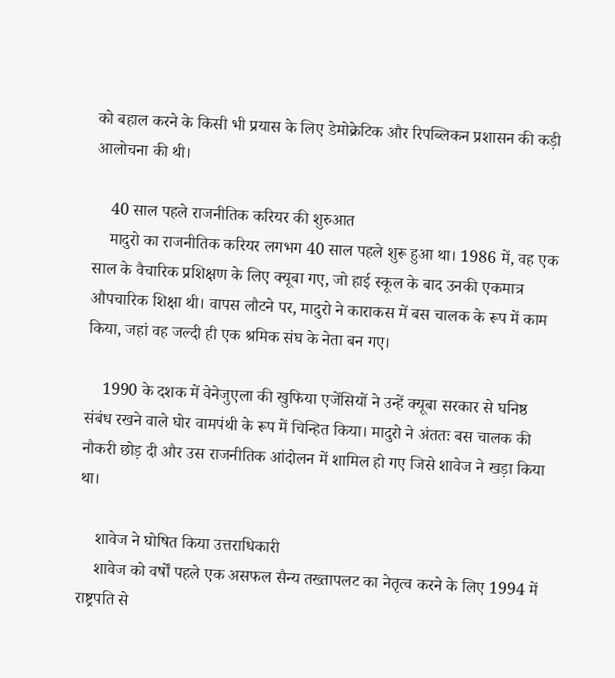को बहाल करने के किसी भी प्रयास के लिए डेमोक्रेटिक और रिपब्लिकन प्रशासन की कड़ी आलोचना की थी।

    40 साल पहले राजनीतिक करियर की शुरुआत
    मादुरो का राजनीतिक करियर लगभग 40 साल पहले शुरू हुआ था। 1986 में, वह एक साल के वैचारिक प्रशिक्षण के लिए क्यूबा गए, जो हाई स्कूल के बाद उनकी एकमात्र औपचारिक शिक्षा थी। वापस लौटने पर, मादुरो ने काराकस में बस चालक के रूप में काम किया, जहां वह जल्दी ही एक श्रमिक संघ के नेता बन गए।

    1990 के दशक में वेनेजुएला की खुफिया एजेंसियों ने उन्हें क्यूबा सरकार से घनिष्ठ संबंध रखने वाले घोर वामपंथी के रूप में चिन्हित किया। मादुरो ने अंततः बस चालक की नौकरी छोड़ दी और उस राजनीतिक आंदोलन में शामिल हो गए जिसे शावेज ने खड़ा किया था।

    शावेज ने घोषित किया उत्तराधिकारी
    शावेज को वर्षों पहले एक असफल सैन्य तख्तापलट का नेतृत्व करने के लिए 1994 में राष्ट्रपति से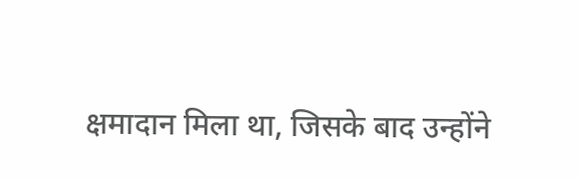क्षमादान मिला था, जिसके बाद उन्होंने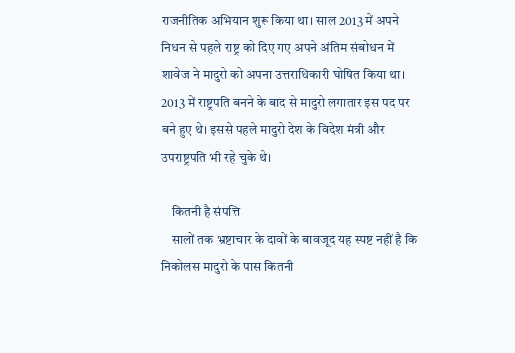राजनीतिक अभियान शुरू किया था। साल 2013 में अपने निधन से पहले राष्ट्र को दिए गए अपने अंतिम संबोधन में शावेज ने मादुरो को अपना उत्तराधिकारी घोषित किया था। 2013 में राष्ट्रपति बनने के बाद से मादुरो लगातार इस पद पर बने हुए थे। इससे पहले मादुरो देश के विदेश मंत्री और उपराष्ट्रपति भी रहे चुके थे।

    कितनी है संपत्ति
    सालों तक भ्रष्टाचार के दावों के बावजूद यह स्पष्ट नहीं है कि निकोलस मादुरो के पास कितनी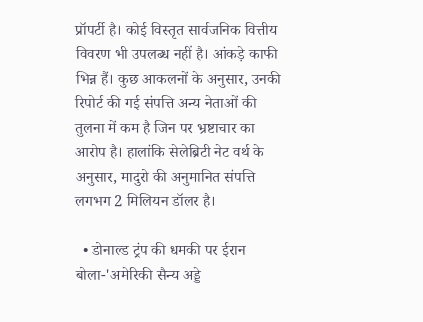प्रॉपर्टी है। कोई विस्तृत सार्वजनिक वित्तीय विवरण भी उपलब्ध नहीं है। आंकड़े काफी भिन्न हैं। कुछ आकलनों के अनुसार, उनकी रिपोर्ट की गई संपत्ति अन्य नेताओं की तुलना में कम है जिन पर भ्रष्टाचार का आरोप है। हालांकि सेलेब्रिटी नेट वर्थ के अनुसार, मादुरो की अनुमानित संपत्ति लगभग 2 मिलियन डॉलर है।

  • डोनाल्ड ट्रंप की धमकी पर ईरान बोला-'अमेरिकी सैन्य अड्डे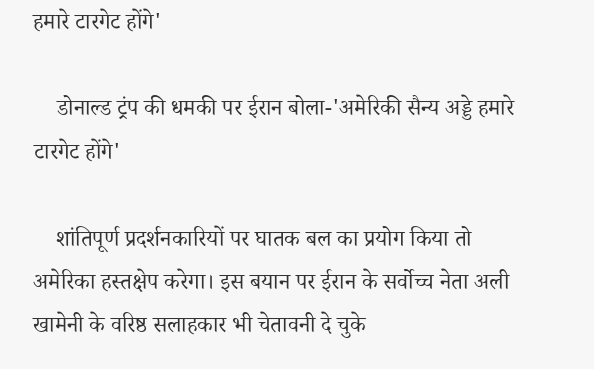हमारे टारगेट होंगे'

    डोनाल्ड ट्रंप की धमकी पर ईरान बोला-'अमेरिकी सैन्य अड्डे हमारे टारगेट होंगे'

    शांतिपूर्ण प्रदर्शनकारियों पर घातक बल का प्रयोग किया तो अमेरिका हस्तक्षेप करेगा। इस बयान पर ईरान के सर्वोच्च नेता अली खामेनी के वरिष्ठ सलाहकार भी चेतावनी दे चुके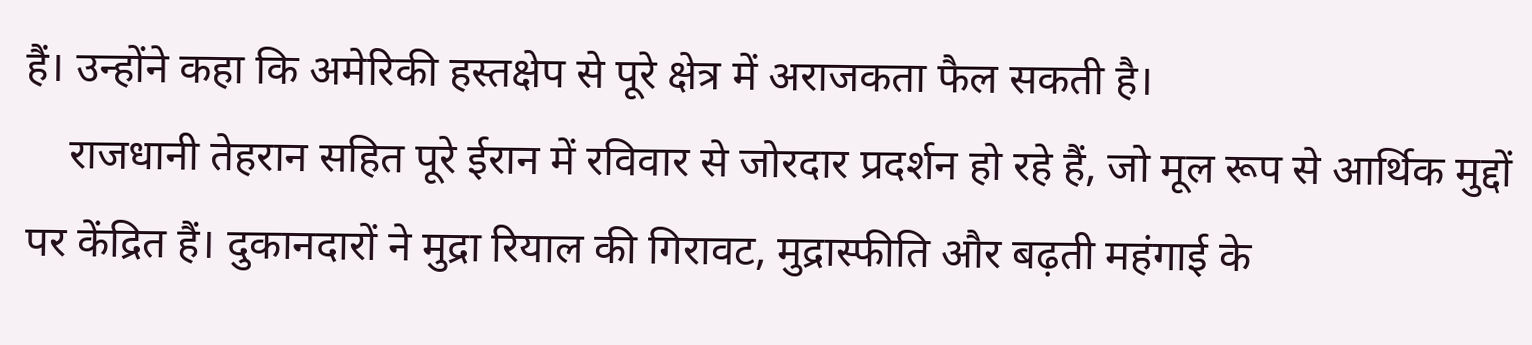हैं। उन्होंने कहा कि अमेरिकी हस्तक्षेप से पूरे क्षेत्र में अराजकता फैल सकती है।
    राजधानी तेहरान सहित पूरे ईरान में रविवार से जोरदार प्रदर्शन हो रहे हैं, जो मूल रूप से आर्थिक मुद्दों पर केंद्रित हैं। दुकानदारों ने मुद्रा रियाल की गिरावट, मुद्रास्फीति और बढ़ती महंगाई के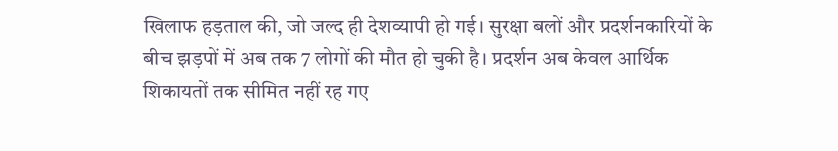खिलाफ हड़ताल की, जो जल्द ही देशव्यापी हो गई। सुरक्षा बलों और प्रदर्शनकारियों के बीच झड़पों में अब तक 7 लोगों की मौत हो चुकी है। प्रदर्शन अब केवल आर्थिक शिकायतों तक सीमित नहीं रह गए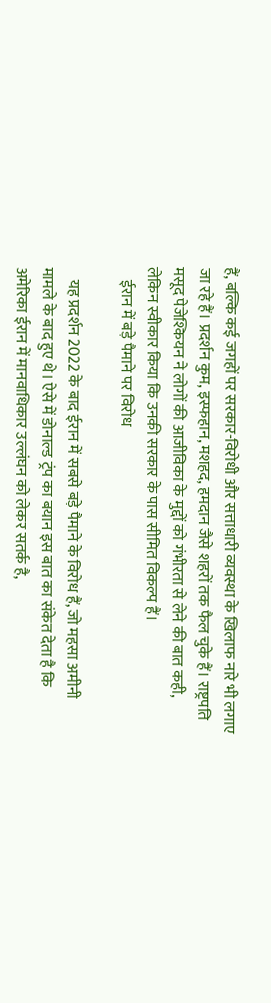हैं, बल्कि कई जगहों पर सरकार-विरोधी और सत्ताधारी व्यवस्था के खिलाफ नारे भी लगाए जा रहे हैं। प्रदर्शन कुम, इस्फहान, मशहद, हमदान जैसे शहरों तक फैल चुके हैं। राष्ट्रपति मसूद पेजेश्कियन ने लोगों की आजीविका के मुद्दों को गंभीरता से लेने की बात कही, लेकिन स्वीकार किया कि उनकी सरकार के पास सीमित विकल्प हैं।
    ईरान में बड़े पैमाने पर विरोध

    यह प्रदर्शन 2022 के बाद ईरान में सबसे बड़े पैमाने के विरोध हैं, जो महसा अमीनी मामले के बाद हुए थे। ऐसे में डोनाल्ड ट्रंप का बयान इस बात का संकेत देता है कि अमेरिका ईरान में मानवाधिकार उल्लंघन को लेकर सतर्क है,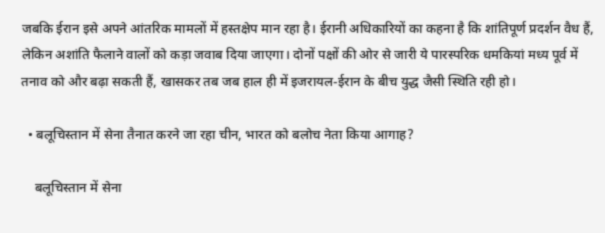जबकि ईरान इसे अपने आंतरिक मामलों में हस्तक्षेप मान रहा है। ईरानी अधिकारियों का कहना है कि शांतिपूर्ण प्रदर्शन वैध हैं, लेकिन अशांति फैलाने वालों को कड़ा जवाब दिया जाएगा। दोनों पक्षों की ओर से जारी ये पारस्परिक धमकियां मध्य पूर्व में तनाव को और बढ़ा सकती हैं, खासकर तब जब हाल ही में इजरायल-ईरान के बीच युद्ध जैसी स्थिति रही हो।

  • बलूचिस्तान में सेना तैनात करने जा रहा चीन, भारत को बलोच नेता किया आगाह?

    बलूचिस्तान में सेना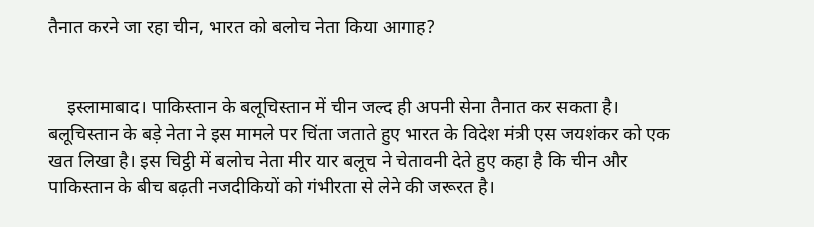तैनात करने जा रहा चीन, भारत को बलोच नेता किया आगाह?


    इस्‍लामाबाद। पाकिस्तान के बलूचिस्तान में चीन जल्द ही अपनी सेना तैनात कर सकता है। बलूचिस्तान के बड़े नेता ने इस मामले पर चिंता जताते हुए भारत के विदेश मंत्री एस जयशंकर को एक खत लिखा है। इस चिट्ठी में बलोच नेता मीर यार बलूच ने चेतावनी देते हुए कहा है कि चीन और पाकिस्तान के बीच बढ़ती नजदीकियों को गंभीरता से लेने की जरूरत है।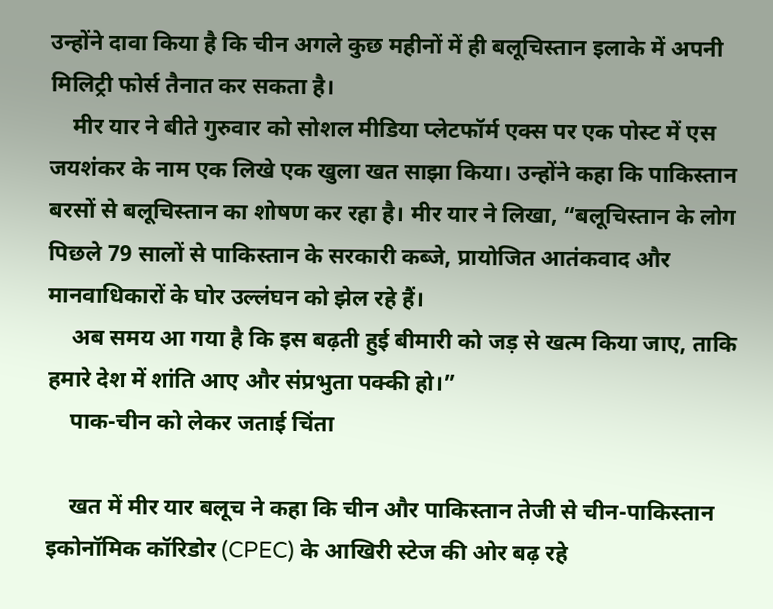उन्होंने दावा किया है कि चीन अगले कुछ महीनों में ही बलूचिस्तान इलाके में अपनी मिलिट्री फोर्स तैनात कर सकता है।
    मीर यार ने बीते गुरुवार को सोशल मीडिया प्लेटफॉर्म एक्स पर एक पोस्ट में एस जयशंकर के नाम एक लिखे एक खुला खत साझा किया। उन्होंने कहा कि पाकिस्तान बरसों से बलूचिस्तान का शोषण कर रहा है। मीर यार ने लिखा, “बलूचिस्तान के लोग पिछले 79 सालों से पाकिस्तान के सरकारी कब्जे, प्रायोजित आतंकवाद और मानवाधिकारों के घोर उल्लंघन को झेल रहे हैं।
    अब समय आ गया है कि इस बढ़ती हुई बीमारी को जड़ से खत्म किया जाए, ताकि हमारे देश में शांति आए और संप्रभुता पक्की हो।”
    पाक-चीन को लेकर जताई चिंता

    खत में मीर यार बलूच ने कहा कि चीन और पाकिस्तान तेजी से चीन-पाकिस्तान इकोनॉमिक कॉरिडोर (CPEC) के आखिरी स्टेज की ओर बढ़ रहे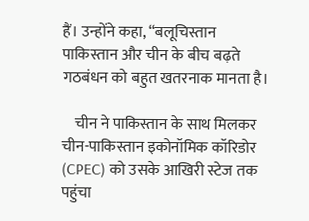हैं। उन्होंने कहा, “बलूचिस्तान पाकिस्तान और चीन के बीच बढ़ते गठबंधन को बहुत खतरनाक मानता है।

    चीन ने पाकिस्तान के साथ मिलकर चीन-पाकिस्तान इकोनॉमिक कॉरिडोर (CPEC) को उसके आखिरी स्टेज तक पहुंचा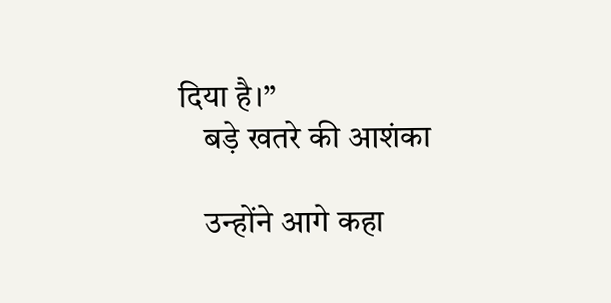दिया है।”
    बड़े खतरे की आशंका

    उन्होंने आगे कहा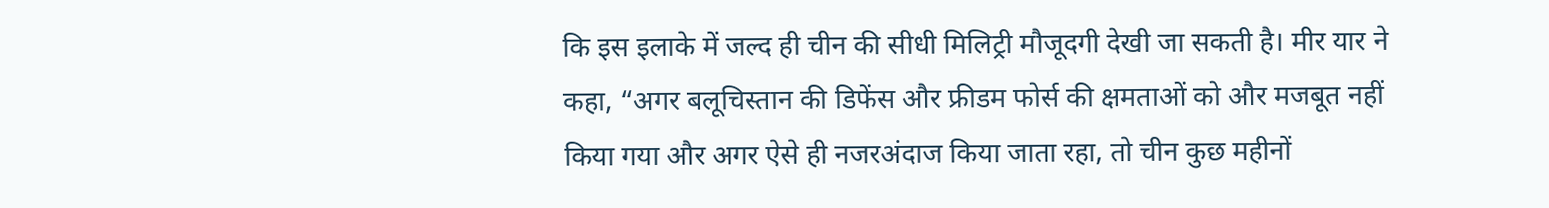कि इस इलाके में जल्द ही चीन की सीधी मिलिट्री मौजूदगी देखी जा सकती है। मीर यार ने कहा, “अगर बलूचिस्तान की डिफेंस और फ्रीडम फोर्स की क्षमताओं को और मजबूत नहीं किया गया और अगर ऐसे ही नजरअंदाज किया जाता रहा, तो चीन कुछ महीनों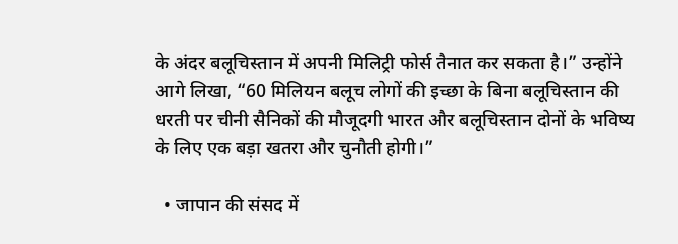के अंदर बलूचिस्तान में अपनी मिलिट्री फोर्स तैनात कर सकता है।” उन्होंने आगे लिखा, “60 मिलियन बलूच लोगों की इच्छा के बिना बलूचिस्तान की धरती पर चीनी सैनिकों की मौजूदगी भारत और बलूचिस्तान दोनों के भविष्य के लिए एक बड़ा खतरा और चुनौती होगी।”

  • जापान की संसद में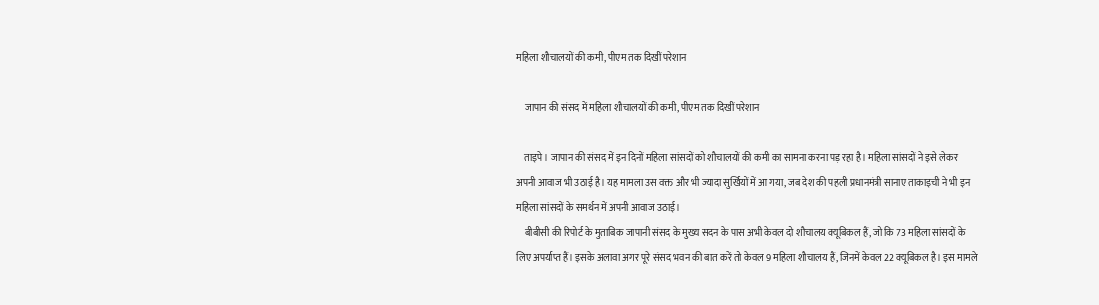महिला शौचालयों की कमी, पीएम तक दिखीं परेशान

    जापान की संसद में महिला शौचालयों की कमी, पीएम तक दिखीं परेशान

    ताइपे। जापान की संसद में इन दिनों महिला सांसदों को शौचालयों की कमी का सामना करना पड़ रहा है। महिला सांसदों ने इसे लेकर अपनी आवाज भी उठाई है। यह मामला उस वक्त और भी ज्यादा सुर्खियों में आ गया, जब देश की पहली प्रधानमंत्री सानाए ताकाइची ने भी इन महिला सांसदों के समर्थन में अपनी आवाज उठाई।
    बीबीसी की रिपोर्ट के मुताबिक जापानी संसद के मुख्य सदन के पास अभी केवल दो शौचालय क्यूबिकल हैं, जो कि 73 महिला सांसदों के लिए अपर्याप्त हैं। इसके अलावा अगर पूरे संसद भवन की बात करें तो केवल 9 महिला शौचालय हैं, जिनमें केवल 22 क्यूबिकल है। इस मामले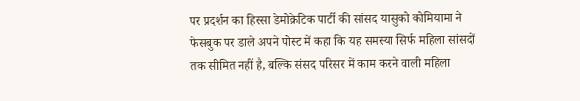पर प्रदर्शन का हिस्सा डेमोक्रेटिक पार्टी की सांसद यासुको कोमियामा ने फेसबुक पर डाले अपने पोस्ट में कहा कि यह समस्या सिर्फ महिला सांसदों तक सीमित नहीं है, बल्कि संसद परिसर में काम करने वाली महिला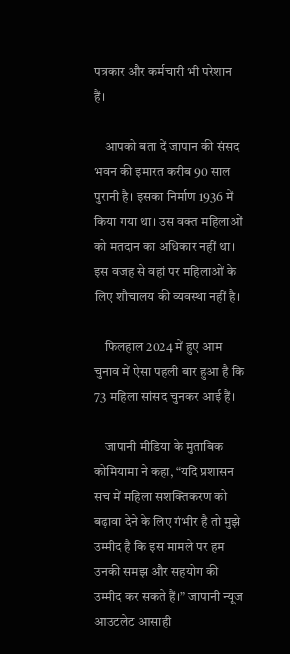पत्रकार और कर्मचारी भी परेशान हैं।

    आपको बता दें जापान की संसद भवन की इमारत करीब 90 साल पुरानी है। इसका निर्माण 1936 में किया गया था। उस वक्त महिलाओं को मतदान का अधिकार नहीं था। इस वजह से वहां पर महिलाओं के लिए शौचालय की व्यवस्था नहीं है।

    फिलहाल 2024 में हुए आम चुनाव में ऐसा पहली बार हुआ है कि 73 महिला सांसद चुनकर आई हैं।

    जापानी मीडिया के मुताबिक कोमियामा ने कहा, “यदि प्रशासन सच में महिला सशक्तिकरण को बढ़ावा देने के लिए गंभीर है तो मुझे उम्मीद है कि इस मामले पर हम उनकी समझ और सहयोग की उम्मीद कर सकते हैं।” जापानी न्यूज आउटलेट आसाही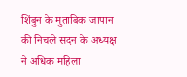शिंबुन के मुताबिक जापान की निचले सदन के अध्यक्ष ने अधिक महिला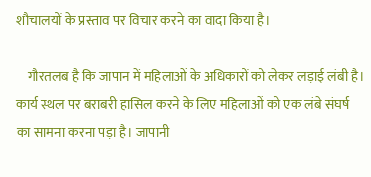शौचालयों के प्रस्ताव पर विचार करने का वादा किया है।

    गौरतलब है कि जापान में महिलाओं के अधिकारों को लेकर लड़ाई लंबी है। कार्य स्थल पर बराबरी हासिल करने के लिए महिलाओं को एक लंबे संघर्ष का सामना करना पड़ा है। जापानी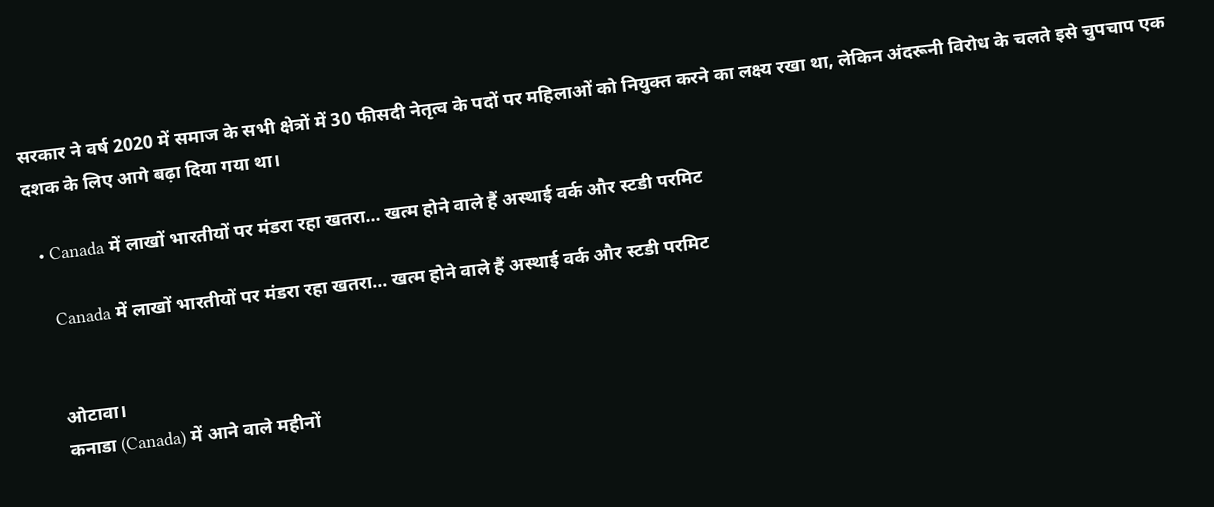सरकार ने वर्ष 2020 में समाज के सभी क्षेत्रों में 30 फीसदी नेतृत्व के पदों पर महिलाओं को नियुक्त करने का लक्ष्य रखा था, लेकिन अंदरूनी विरोध के चलते इसे चुपचाप एक दशक के लिए आगे बढ़ा दिया गया था।

  • Canada में लाखों भारतीयों पर मंडरा रहा खतरा… खत्म होने वाले हैं अस्थाई वर्क और स्टडी परमिट

    Canada में लाखों भारतीयों पर मंडरा रहा खतरा… खत्म होने वाले हैं अस्थाई वर्क और स्टडी परमिट


    ओटावा।
    कनाडा (Canada) में आने वाले महीनों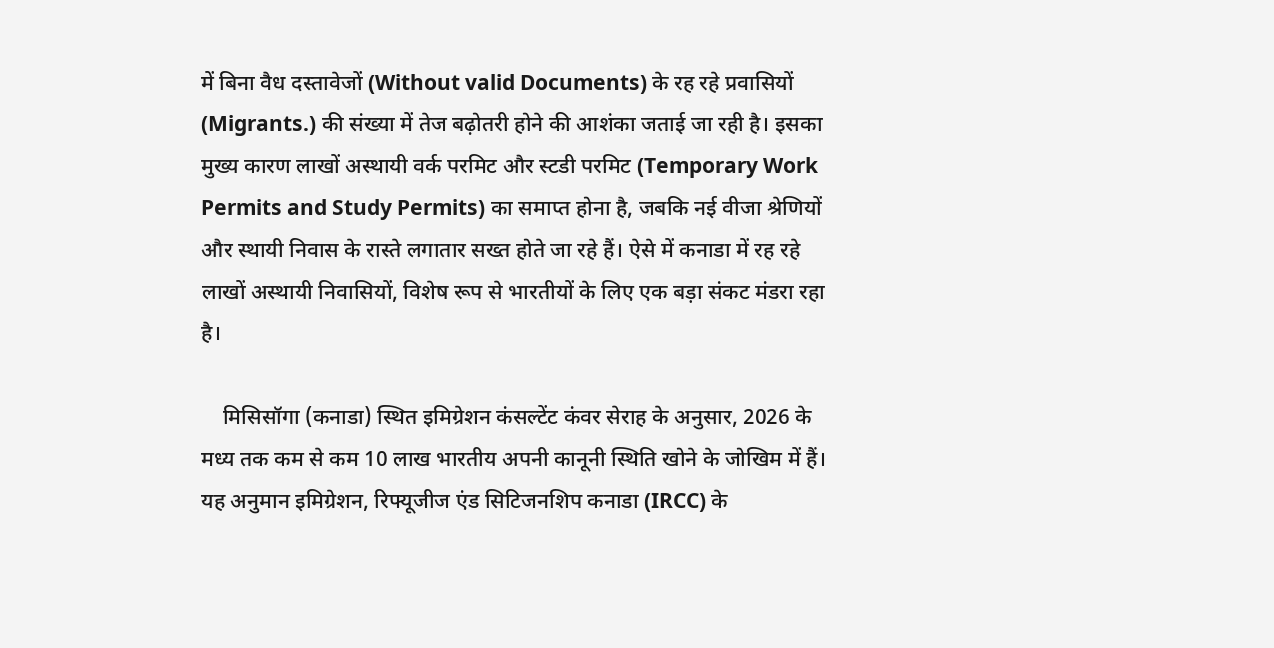में बिना वैध दस्तावेजों (Without valid Documents) के रह रहे प्रवासियों (Migrants.) की संख्या में तेज बढ़ोतरी होने की आशंका जताई जा रही है। इसका मुख्य कारण लाखों अस्थायी वर्क परमिट और स्टडी परमिट (Temporary Work Permits and Study Permits) का समाप्त होना है, जबकि नई वीजा श्रेणियों और स्थायी निवास के रास्ते लगातार सख्त होते जा रहे हैं। ऐसे में कनाडा में रह रहे लाखों अस्थायी निवासियों, विशेष रूप से भारतीयों के लिए एक बड़ा संकट मंडरा रहा है।

    मिसिसॉगा (कनाडा) स्थित इमिग्रेशन कंसल्टेंट कंवर सेराह के अनुसार, 2026 के मध्य तक कम से कम 10 लाख भारतीय अपनी कानूनी स्थिति खोने के जोखिम में हैं। यह अनुमान इमिग्रेशन, रिफ्यूजीज एंड सिटिजनशिप कनाडा (IRCC) के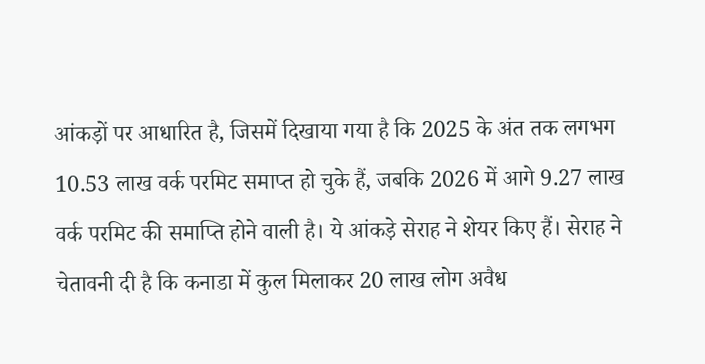आंकड़ों पर आधारित है, जिसमें दिखाया गया है कि 2025 के अंत तक लगभग 10.53 लाख वर्क परमिट समाप्त हो चुके हैं, जबकि 2026 में आगे 9.27 लाख वर्क परमिट की समाप्ति होने वाली है। ये आंकड़े सेराह ने शेयर किए हैं। सेराह ने चेतावनी दी है कि कनाडा में कुल मिलाकर 20 लाख लोग अवैध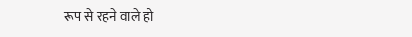रूप से रहने वाले हो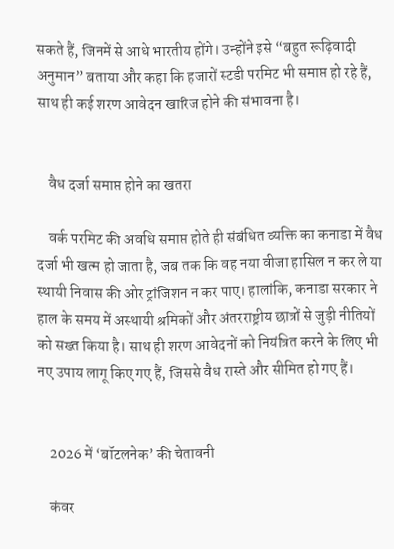सकते हैं, जिनमें से आधे भारतीय होंगे। उन्होंने इसे “बहुत रूढ़िवादी अनुमान” बताया और कहा कि हजारों स्टडी परमिट भी समाप्त हो रहे हैं, साथ ही कई शरण आवेदन खारिज होने की संभावना है।


    वैध दर्जा समाप्त होने का खतरा

    वर्क परमिट की अवधि समाप्त होते ही संबंधित व्यक्ति का कनाडा में वैध दर्जा भी खत्म हो जाता है, जब तक कि वह नया वीजा हासिल न कर ले या स्थायी निवास की ओर ट्रांजिशन न कर पाए। हालांकि, कनाडा सरकार ने हाल के समय में अस्थायी श्रमिकों और अंतरराष्ट्रीय छात्रों से जुड़ी नीतियों को सख्त किया है। साथ ही शरण आवेदनों को नियंत्रित करने के लिए भी नए उपाय लागू किए गए हैं, जिससे वैध रास्ते और सीमित हो गए हैं।


    2026 में ‘बॉटलनेक’ की चेतावनी

    कंवर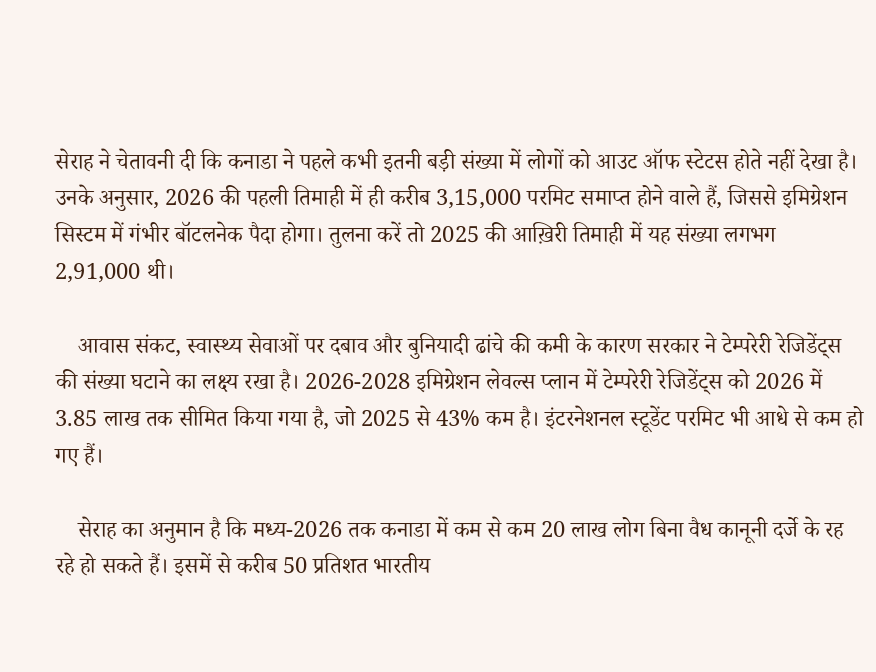सेराह ने चेतावनी दी कि कनाडा ने पहले कभी इतनी बड़ी संख्या में लोगों को आउट ऑफ स्टेटस होते नहीं देखा है। उनके अनुसार, 2026 की पहली तिमाही में ही करीब 3,15,000 परमिट समाप्त होने वाले हैं, जिससे इमिग्रेशन सिस्टम में गंभीर बॉटलनेक पैदा होगा। तुलना करें तो 2025 की आख़िरी तिमाही में यह संख्या लगभग 2,91,000 थी।

    आवास संकट, स्वास्थ्य सेवाओं पर दबाव और बुनियादी ढांचे की कमी के कारण सरकार ने टेम्परेरी रेजिडेंट्स की संख्या घटाने का लक्ष्य रखा है। 2026-2028 इमिग्रेशन लेवल्स प्लान में टेम्परेरी रेजिडेंट्स को 2026 में 3.85 लाख तक सीमित किया गया है, जो 2025 से 43% कम है। इंटरनेशनल स्टूडेंट परमिट भी आधे से कम हो गए हैं।

    सेराह का अनुमान है कि मध्य-2026 तक कनाडा में कम से कम 20 लाख लोग बिना वैध कानूनी दर्जे के रह रहे हो सकते हैं। इसमें से करीब 50 प्रतिशत भारतीय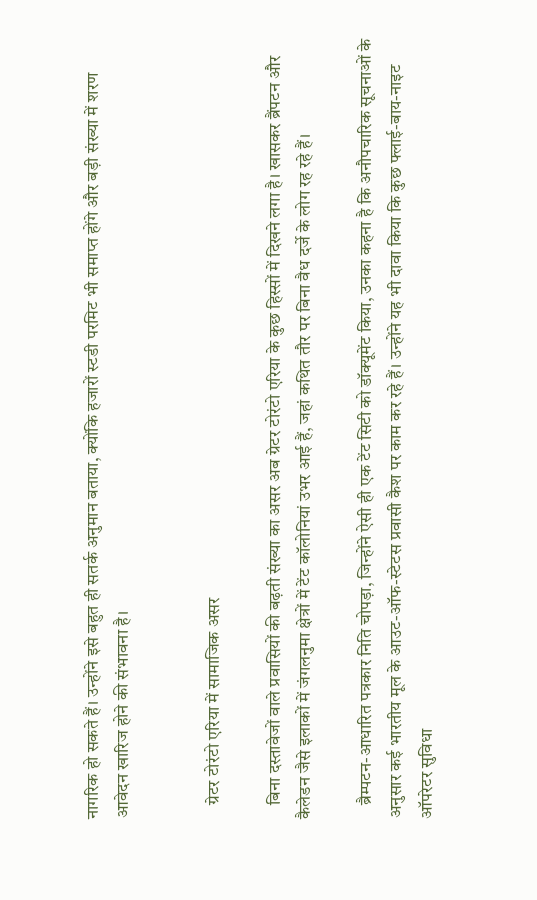नागरिक हो सकते हैं। उन्होंने इसे बहुत ही सतर्क अनुमान बताया, क्योंकि हजारों स्टडी परमिट भी समाप्त होंगे और बड़ी संख्या में शरण आवेदन खारिज होने की संभावना है।


    ग्रेटर टोरंटो एरिया में सामाजिक असर

    बिना दस्तावेजों वाले प्रवासियों की बढ़ती संख्या का असर अब ग्रेटर टोरंटो एरिया के कुछ हिस्सों में दिखने लगा है। खासकर ब्रैंपटन और कैलेडन जैसे इलाकों में जंगलनुमा क्षेत्रों में टेंट कॉलोनियां उभर आई हैं, जहां कथित तौर पर बिना वैध दर्जे के लोग रह रहे हैं।

    ब्रैम्पटन-आधारित पत्रकार निति चोपड़ा, जिन्होंने ऐसी ही एक टेंट सिटी को डॉक्यूमेंट किया, उनका कहना है कि अनौपचारिक सूचनाओं के अनुसार कई भारतीय मूल के आउट-ऑफ-स्टेटस प्रवासी कैश पर काम कर रहे हैं। उन्होंने यह भी दावा किया कि कुछ फ्लाई-बाय-नाइट ऑपरेटर सुविधा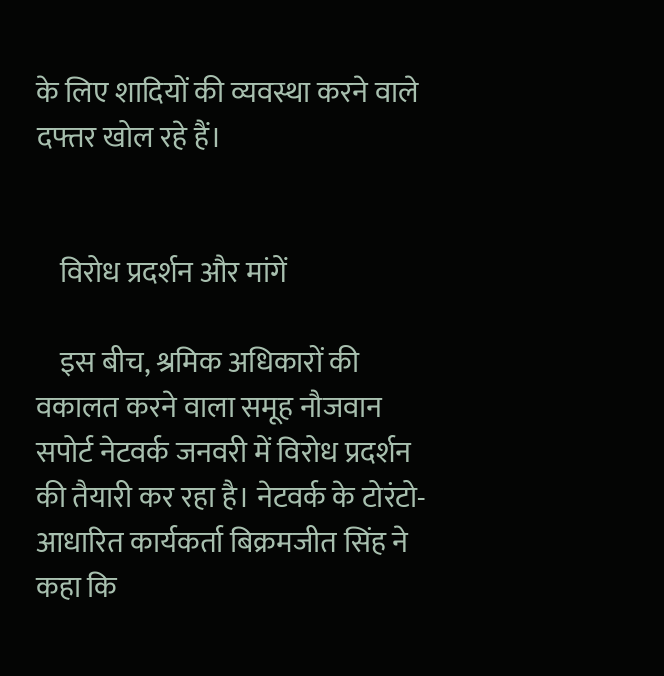के लिए शादियों की व्यवस्था करने वाले दफ्तर खोल रहे हैं।


    विरोध प्रदर्शन और मांगें

    इस बीच, श्रमिक अधिकारों की वकालत करने वाला समूह नौजवान सपोर्ट नेटवर्क जनवरी में विरोध प्रदर्शन की तैयारी कर रहा है। नेटवर्क के टोरंटो-आधारित कार्यकर्ता बिक्रमजीत सिंह ने कहा कि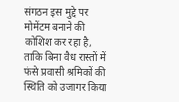संगठन इस मुद्दे पर मोमेंटम बनाने की कोशिश कर रहा है, ताकि बिना वैध रास्तों में फंसे प्रवासी श्रमिकों की स्थिति को उजागर किया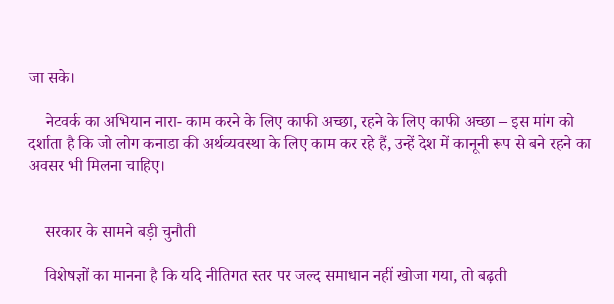जा सके।

    नेटवर्क का अभियान नारा- काम करने के लिए काफी अच्छा, रहने के लिए काफी अच्छा – इस मांग को दर्शाता है कि जो लोग कनाडा की अर्थव्यवस्था के लिए काम कर रहे हैं, उन्हें देश में कानूनी रूप से बने रहने का अवसर भी मिलना चाहिए।


    सरकार के सामने बड़ी चुनौती

    विशेषज्ञों का मानना है कि यदि नीतिगत स्तर पर जल्द समाधान नहीं खोजा गया, तो बढ़ती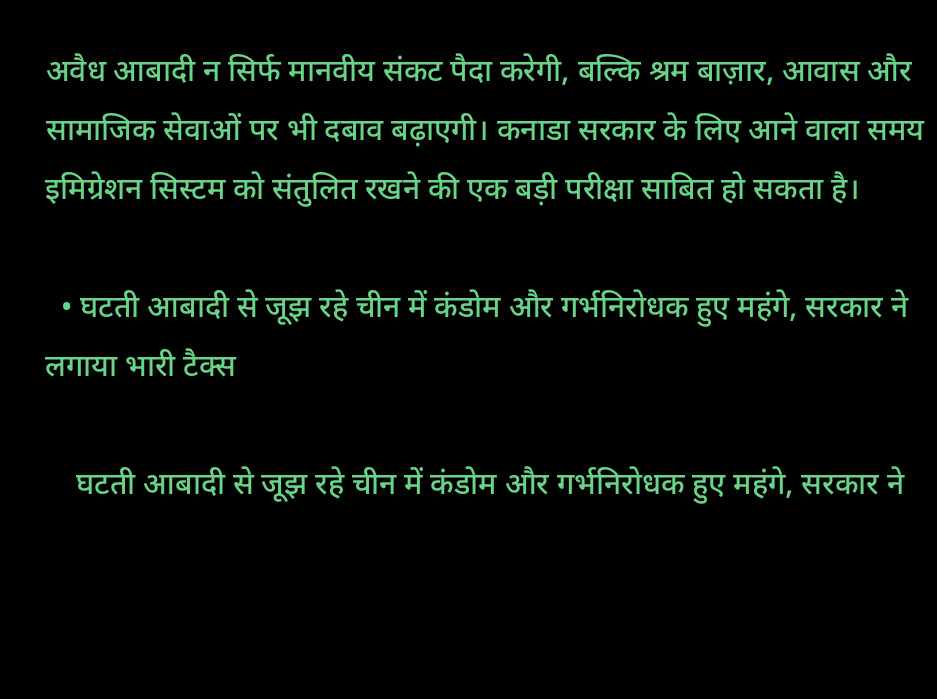अवैध आबादी न सिर्फ मानवीय संकट पैदा करेगी, बल्कि श्रम बाज़ार, आवास और सामाजिक सेवाओं पर भी दबाव बढ़ाएगी। कनाडा सरकार के लिए आने वाला समय इमिग्रेशन सिस्टम को संतुलित रखने की एक बड़ी परीक्षा साबित हो सकता है।

  • घटती आबादी से जूझ रहे चीन में कंडोम और गर्भनिरोधक हुए महंगे, सरकार ने लगाया भारी टैक्स

    घटती आबादी से जूझ रहे चीन में कंडोम और गर्भनिरोधक हुए महंगे, सरकार ने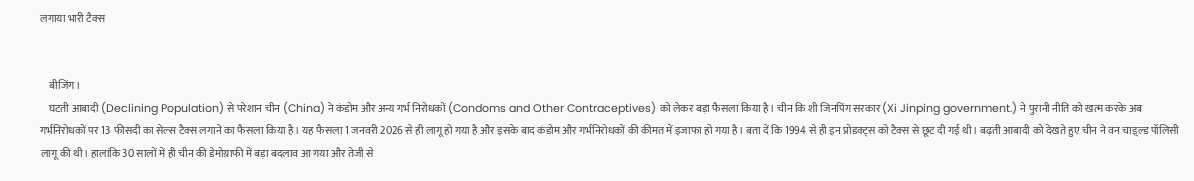लगाया भारी टैक्स


    बीजिंग।
    घटती आबादी (Declining Population) से परेशान चीन (China) ने कंडोम और अन्य गर्भ निरोधकों (Condoms and Other Contraceptives) को लेकर बड़ा फैसला किया है। चीन कि शी जिनपिंग सरकार (Xi Jinping government.) ने पुरानी नीति को खत्म करके अब गर्भनिरोधकों पर 13 फीसदी का सेल्स टैक्स लगाने का फैसला किया है। यह फैसला 1 जनवरी 2026 से ही लागू हो गया है और इसके बाद कंडोम और गर्भनिरोधकों की कीमत में इजाफा हो गया है। बता दें कि 1994 से ही इन प्रोडक्ट्स को टैक्स से छूट दी गई थी। बढ़ती आबादी को देखते हुए चीन ने वन चाइ्ल्ड पॉलिसी लागू की थी। हालांकि 30 सालों में ही चीन की डेमोग्राफी में बड़ा बदलाव आ गया और तेजी से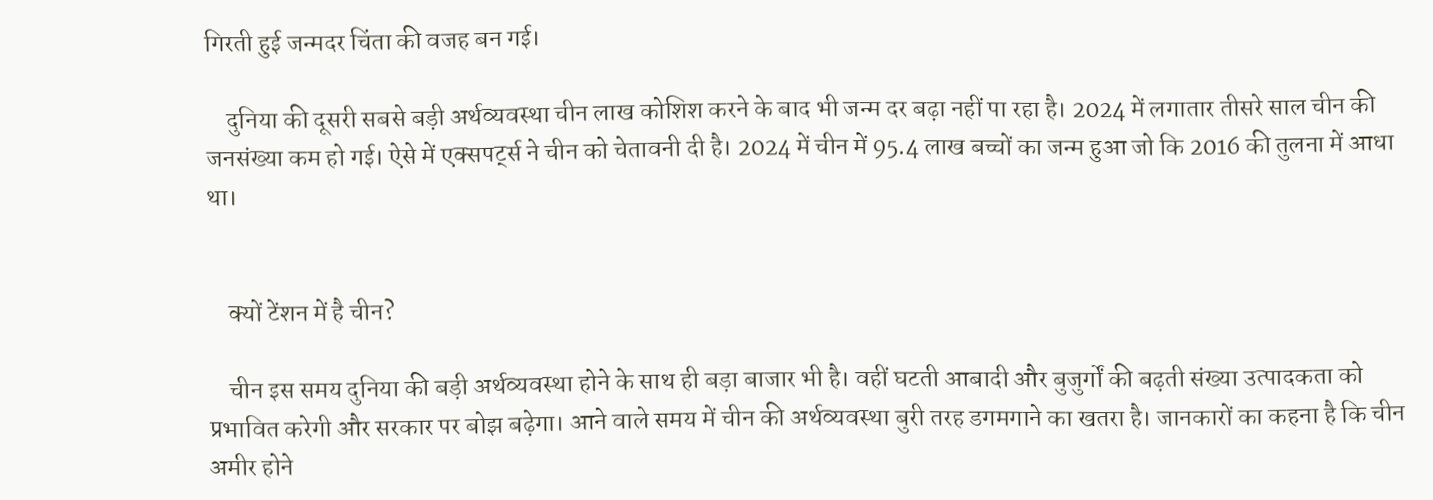गिरती हुई जन्मदर चिंता की वजह बन गई।

    दुनिया की दूसरी सबसे बड़ी अर्थव्यवस्था चीन लाख कोशिश करने के बाद भी जन्म दर बढ़ा नहीं पा रहा है। 2024 में लगातार तीसरे साल चीन की जनसंख्या कम हो गई। ऐसे में एक्सपर्ट्स ने चीन को चेतावनी दी है। 2024 में चीन में 95.4 लाख बच्चों का जन्म हुआ जो कि 2016 की तुलना में आधा था।


    क्यों टेंशन में है चीन?

    चीन इस समय दुनिया की बड़ी अर्थव्यवस्था होने के साथ ही बड़ा बाजार भी है। वहीं घटती आबादी और बुजुर्गों की बढ़ती संख्या उत्पादकता को प्रभावित करेगी और सरकार पर बोझ बढ़ेगा। आने वाले समय में चीन की अर्थव्यवस्था बुरी तरह डगमगाने का खतरा है। जानकारों का कहना है कि चीन अमीर होने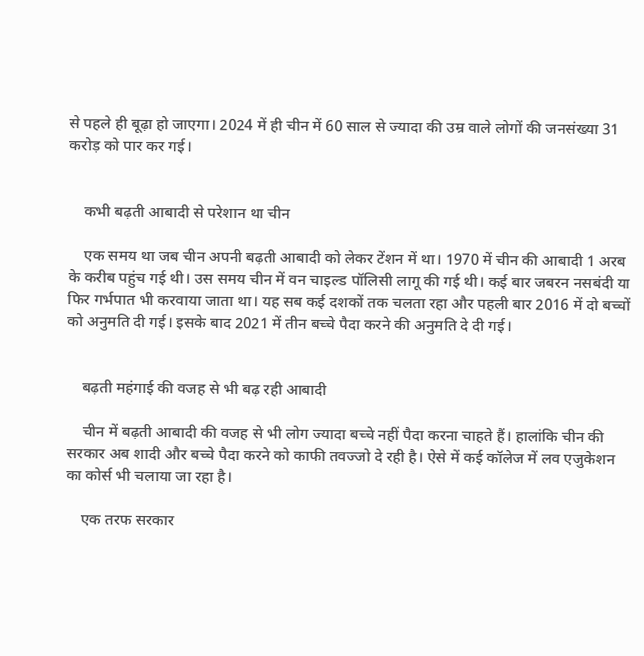से पहले ही बूढ़ा हो जाएगा। 2024 में ही चीन में 60 साल से ज्यादा की उम्र वाले लोगों की जनसंख्या 31 करोड़ को पार कर गई।


    कभी बढ़ती आबादी से परेशान था चीन

    एक समय था जब चीन अपनी बढ़ती आबादी को लेकर टेंशन में था। 1970 में चीन की आबादी 1 अरब के करीब पहुंच गई थी। उस समय चीन में वन चाइल्ड पॉलिसी लागू की गई थी। कई बार जबरन नसबंदी या फिर गर्भपात भी करवाया जाता था। यह सब कई दशकों तक चलता रहा और पहली बार 2016 में दो बच्चों को अनुमति दी गई। इसके बाद 2021 में तीन बच्चे पैदा करने की अनुमति दे दी गई।


    बढ़ती महंगाई की वजह से भी बढ़ रही आबादी

    चीन में बढ़ती आबादी की वजह से भी लोग ज्यादा बच्चे नहीं पैदा करना चाहते हैं। हालांकि चीन की सरकार अब शादी और बच्चे पैदा करने को काफी तवज्जो दे रही है। ऐसे में कई कॉलेज में लव एजुकेशन का कोर्स भी चलाया जा रहा है।

    एक तरफ सरकार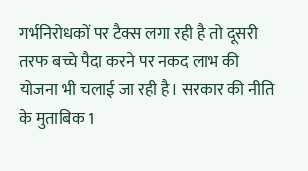गर्भनिरोधकों पर टैक्स लगा रही है तो दूसरी तरफ बच्चे पैदा करने पर नकद लाभ की योजना भी चलाई जा रही है। सरकार की नीति के मुताबिक 1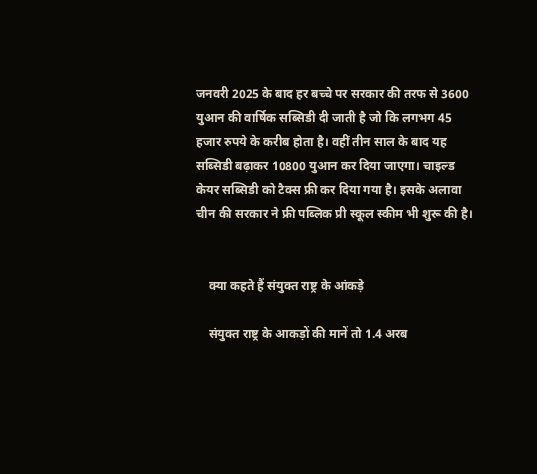जनवरी 2025 के बाद हर बच्चे पर सरकार की तरफ से 3600 युआन की वार्षिक सब्सिडी दी जाती है जो कि लगभग 45 हजार रुपये के करीब होता है। वहीं तीन साल के बाद यह सब्सिडी बढ़ाकर 10800 युआन कर दिया जाएगा। चाइल्ड केयर सब्सिडी को टैक्स फ्री कर दिया गया है। इसके अलावा चीन की सरकार ने फ्री पब्लिक प्री स्कूल स्कीम भी शुरू की है।


    क्या कहते हैं संयुक्त राष्ट्र के आंकड़े

    संयुक्त राष्ट्र के आकड़ों की मानें तो 1.4 अरब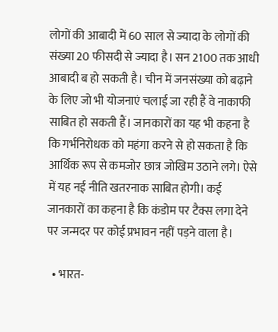लोगों की आबादी में 60 साल से ज्यादा के लोगों की संख्या 20 फीसदी से ज्यादा है। सन 2100 तक आधी आबादी ब हो सकती है। चीन में जनसंख्या को बढ़ाने के लिए जो भी योजनाएं चलाई जा रही हैं वे नाकाफी साबित हो सकती हैं। जानकारों का यह भी कहना है कि गर्भनिरोधक को महंगा करने से हो सकता है कि आर्थिक रूप से कमजोर छात्र जोखिम उठाने लगे। ऐसे में यह नई नीति खतरनाक साबित होगी। कई जानकारों का कहना है कि कंडोम पर टैक्स लगा देने पर जन्मदर पर कोई प्रभावन नहीं पड़ने वाला है।

  • भारत-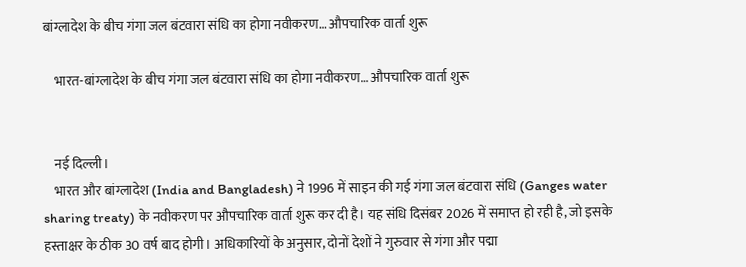बांग्लादेश के बीच गंगा जल बंटवारा संधि का होगा नवीकरण… औपचारिक वार्ता शुरू

    भारत-बांग्लादेश के बीच गंगा जल बंटवारा संधि का होगा नवीकरण… औपचारिक वार्ता शुरू


    नई दिल्ली।
    भारत और बांग्लादेश (India and Bangladesh) ने 1996 में साइन की गई गंगा जल बंटवारा संधि (Ganges water sharing treaty) के नवीकरण पर औपचारिक वार्ता शुरू कर दी है। यह संधि दिसंबर 2026 में समाप्त हो रही है, जो इसके हस्ताक्षर के ठीक 30 वर्ष बाद होगी। अधिकारियों के अनुसार, दोनों देशों ने गुरुवार से गंगा और पद्मा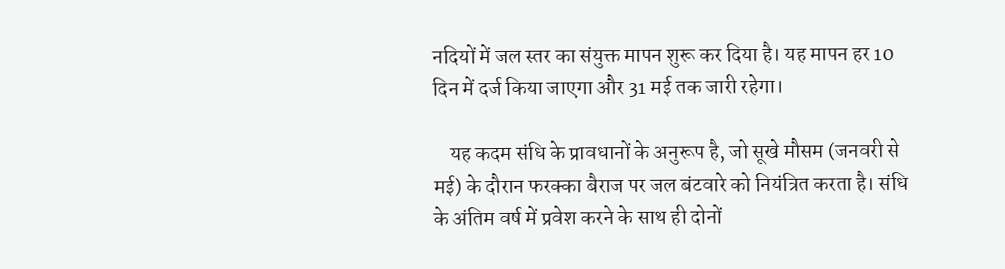नदियों में जल स्तर का संयुक्त मापन शुरू कर दिया है। यह मापन हर 10 दिन में दर्ज किया जाएगा और 31 मई तक जारी रहेगा।

    यह कदम संधि के प्रावधानों के अनुरूप है, जो सूखे मौसम (जनवरी से मई) के दौरान फरक्का बैराज पर जल बंटवारे को नियंत्रित करता है। संधि के अंतिम वर्ष में प्रवेश करने के साथ ही दोनों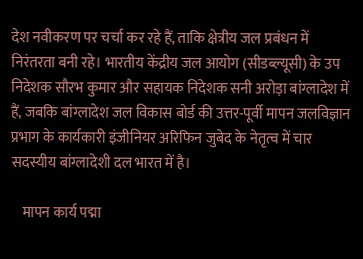देश नवीकरण पर चर्चा कर रहे हैं, ताकि क्षेत्रीय जल प्रबंधन में निरंतरता बनी रहे। भारतीय केंद्रीय जल आयोग (सीडब्ल्यूसी) के उप निदेशक सौरभ कुमार और सहायक निदेशक सनी अरोड़ा बांग्लादेश में हैं, जबकि बांग्लादेश जल विकास बोर्ड की उत्तर-पूर्वी मापन जलविज्ञान प्रभाग के कार्यकारी इंजीनियर अरिफिन जुबेद के नेतृत्व में चार सदस्यीय बांग्लादेशी दल भारत में है।

    मापन कार्य पद्मा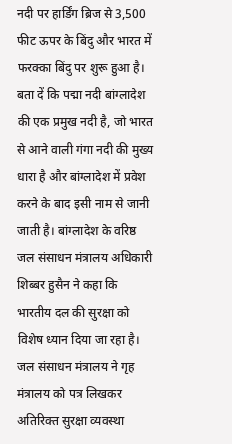नदी पर हार्डिंग ब्रिज से 3,500 फीट ऊपर के बिंदु और भारत में फरक्का बिंदु पर शुरू हुआ है। बता दें कि पद्मा नदी बांग्लादेश की एक प्रमुख नदी है, जो भारत से आने वाली गंगा नदी की मुख्य धारा है और बांग्लादेश में प्रवेश करने के बाद इसी नाम से जानी जाती है। बांग्लादेश के वरिष्ठ जल संसाधन मंत्रालय अधिकारी शिब्बर हुसैन ने कहा कि भारतीय दल की सुरक्षा को विशेष ध्यान दिया जा रहा है। जल संसाधन मंत्रालय ने गृह मंत्रालय को पत्र लिखकर अतिरिक्त सुरक्षा व्यवस्था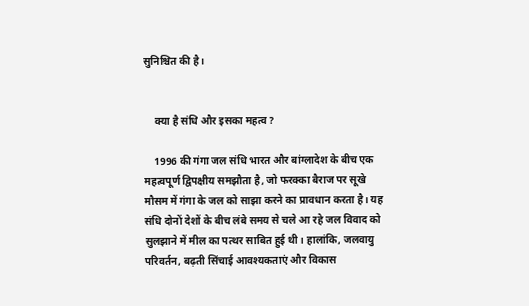सुनिश्चित की है।


    क्या है संधि और इसका महत्व?

    1996 की गंगा जल संधि भारत और बांग्लादेश के बीच एक महत्वपूर्ण द्विपक्षीय समझौता है, जो फरक्का बैराज पर सूखे मौसम में गंगा के जल को साझा करने का प्रावधान करता है। यह संधि दोनों देशों के बीच लंबे समय से चले आ रहे जल विवाद को सुलझाने में मील का पत्थर साबित हुई थी। हालांकि, जलवायु परिवर्तन, बढ़ती सिंचाई आवश्यकताएं और विकास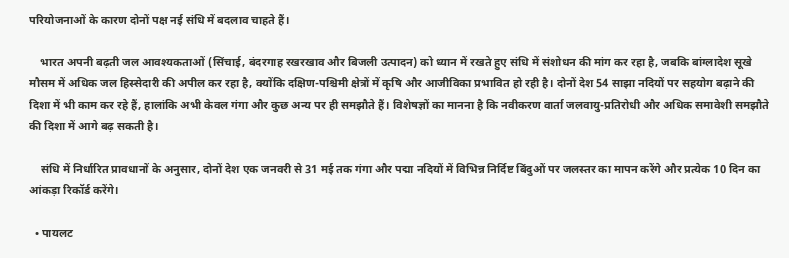परियोजनाओं के कारण दोनों पक्ष नई संधि में बदलाव चाहते हैं।

    भारत अपनी बढ़ती जल आवश्यकताओं (सिंचाई, बंदरगाह रखरखाव और बिजली उत्पादन) को ध्यान में रखते हुए संधि में संशोधन की मांग कर रहा है, जबकि बांग्लादेश सूखे मौसम में अधिक जल हिस्सेदारी की अपील कर रहा है, क्योंकि दक्षिण-पश्चिमी क्षेत्रों में कृषि और आजीविका प्रभावित हो रही है। दोनों देश 54 साझा नदियों पर सहयोग बढ़ाने की दिशा में भी काम कर रहे हैं, हालांकि अभी केवल गंगा और कुछ अन्य पर ही समझौते हैं। विशेषज्ञों का मानना है कि नवीकरण वार्ता जलवायु-प्रतिरोधी और अधिक समावेशी समझौते की दिशा में आगे बढ़ सकती है।

    संधि में निर्धारित प्रावधानों के अनुसार, दोनों देश एक जनवरी से 31 मई तक गंगा और पद्मा नदियों में विभिन्न निर्दिष्ट बिंदुओं पर जलस्तर का मापन करेंगे और प्रत्येक 10 दिन का आंकड़ा रिकॉर्ड करेंगे।

  • पायलट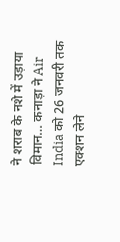ने शराब के नशे में उड़ाया विमान… कनाड़ा ने Air India को 26 जनवरी तक एक्शन लेने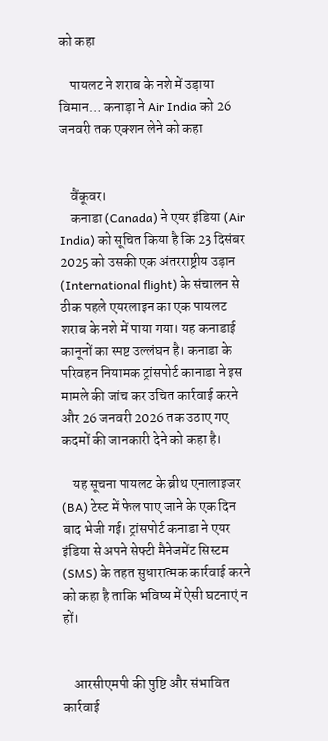को कहा

    पायलट ने शराब के नशे में उड़ाया विमान… कनाड़ा ने Air India को 26 जनवरी तक एक्शन लेने को कहा


    वैंकूवर।
    कनाडा (Canada) ने एयर इंडिया (Air India) को सूचित किया है कि 23 दिसंबर 2025 को उसकी एक अंतरराष्ट्रीय उड़ान (International flight) के संचालन से ठीक पहले एयरलाइन का एक पायलट शराब के नशे में पाया गया। यह कनाडाई कानूनों का स्पष्ट उल्लंघन है। कनाडा के परिवहन नियामक ट्रांसपोर्ट कानाडा ने इस मामले की जांच कर उचित कार्रवाई करने और 26 जनवरी 2026 तक उठाए गए कदमों की जानकारी देने को कहा है।

    यह सूचना पायलट के ब्रीथ एनालाइजर (BA) टेस्ट में फेल पाए जाने के एक दिन बाद भेजी गई। ट्रांसपोर्ट कनाडा ने एयर इंडिया से अपने सेफ्टी मैनेजमेंट सिस्टम (SMS) के तहत सुधारात्मक कार्रवाई करने को कहा है ताकि भविष्य में ऐसी घटनाएं न हों।


    आरसीएमपी की पुष्टि और संभावित कार्रवाई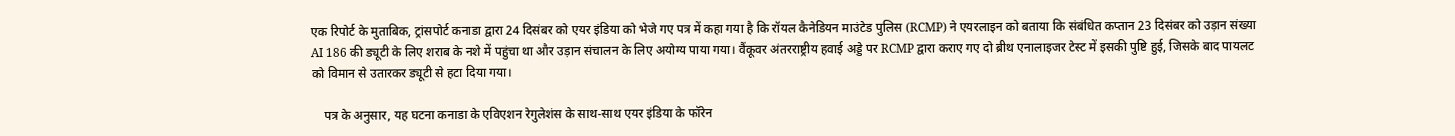एक रिपोर्ट के मुताबिक, ट्रांसपोर्ट कनाडा द्वारा 24 दिसंबर को एयर इंडिया को भेजे गए पत्र में कहा गया है कि रॉयल कैनेडियन माउंटेड पुलिस (RCMP) ने एयरलाइन को बताया कि संबंधित कप्तान 23 दिसंबर को उड़ान संख्या AI 186 की ड्यूटी के लिए शराब के नशे में पहुंचा था और उड़ान संचालन के लिए अयोग्य पाया गया। वैंकूवर अंतरराष्ट्रीय हवाई अड्डे पर RCMP द्वारा कराए गए दो ब्रीथ एनालाइजर टेस्ट में इसकी पुष्टि हुई, जिसके बाद पायलट को विमान से उतारकर ड्यूटी से हटा दिया गया।

    पत्र के अनुसार, यह घटना कनाडा के एविएशन रेगुलेशंस के साथ-साथ एयर इंडिया के फॉरेन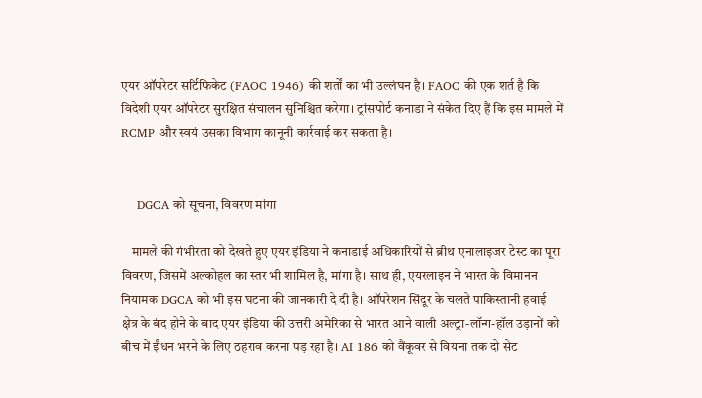एयर ऑपरेटर सर्टिफिकेट (FAOC 1946) की शर्तों का भी उल्लंघन है। FAOC की एक शर्त है कि विदेशी एयर ऑपरेटर सुरक्षित संचालन सुनिश्चित करेगा। ट्रांसपोर्ट कनाडा ने संकेत दिए हैं कि इस मामले में RCMP और स्वयं उसका विभाग कानूनी कार्रवाई कर सकता है।


    DGCA को सूचना, विवरण मांगा

    मामले की गंभीरता को देखते हुए एयर इंडिया ने कनाडाई अधिकारियों से ब्रीथ एनालाइजर टेस्ट का पूरा विवरण, जिसमें अल्कोहल का स्तर भी शामिल है, मांगा है। साथ ही, एयरलाइन ने भारत के विमानन नियामक DGCA को भी इस घटना की जानकारी दे दी है। ऑपरेशन सिंदूर के चलते पाकिस्तानी हवाई क्षेत्र के बंद होने के बाद एयर इंडिया की उत्तरी अमेरिका से भारत आने वाली अल्ट्रा-लॉन्ग-हॉल उड़ानों को बीच में ईंधन भरने के लिए ठहराव करना पड़ रहा है। AI 186 को वैंकूवर से वियना तक दो सेट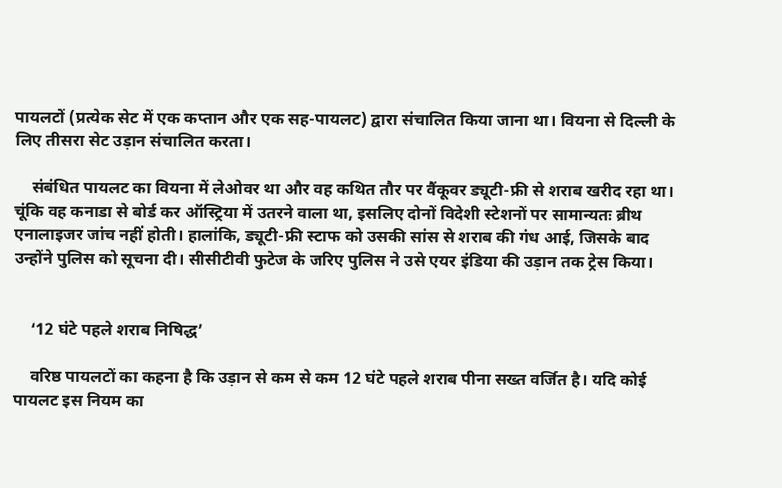पायलटों (प्रत्येक सेट में एक कप्तान और एक सह-पायलट) द्वारा संचालित किया जाना था। वियना से दिल्ली के लिए तीसरा सेट उड़ान संचालित करता।

    संबंधित पायलट का वियना में लेओवर था और वह कथित तौर पर वैंकूवर ड्यूटी-फ्री से शराब खरीद रहा था। चूंकि वह कनाडा से बोर्ड कर ऑस्ट्रिया में उतरने वाला था, इसलिए दोनों विदेशी स्टेशनों पर सामान्यतः ब्रीथ एनालाइजर जांच नहीं होती। हालांकि, ड्यूटी-फ्री स्टाफ को उसकी सांस से शराब की गंध आई, जिसके बाद उन्होंने पुलिस को सूचना दी। सीसीटीवी फुटेज के जरिए पुलिस ने उसे एयर इंडिया की उड़ान तक ट्रेस किया।


    ‘12 घंटे पहले शराब निषिद्ध’

    वरिष्ठ पायलटों का कहना है कि उड़ान से कम से कम 12 घंटे पहले शराब पीना सख्त वर्जित है। यदि कोई पायलट इस नियम का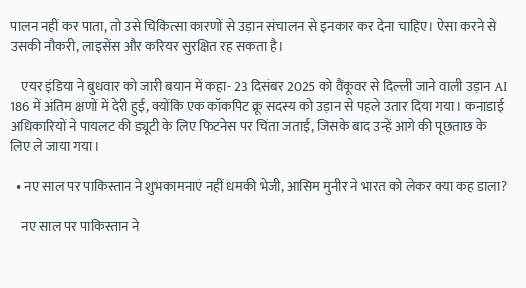पालन नहीं कर पाता, तो उसे चिकित्सा कारणों से उड़ान संचालन से इनकार कर देना चाहिए। ऐसा करने से उसकी नौकरी, लाइसेंस और करियर सुरक्षित रह सकता है।

    एयर इंडिया ने बुधवार को जारी बयान में कहा- 23 दिसंबर 2025 को वैंकूवर से दिल्ली जाने वाली उड़ान AI 186 में अंतिम क्षणों में देरी हुई, क्योंकि एक कॉकपिट क्रू सदस्य को उड़ान से पहले उतार दिया गया। कनाडाई अधिकारियों ने पायलट की ड्यूटी के लिए फिटनेस पर चिंता जताई, जिसके बाद उन्हें आगे की पूछताछ के लिए ले जाया गया।

  • नए साल पर पाकिस्तान ने शुभकामनाएं नहीं धमकी भेजी, आसिम मुनीर ने भारत को लेकर क्या कह डाला?

    नए साल पर पाकिस्तान ने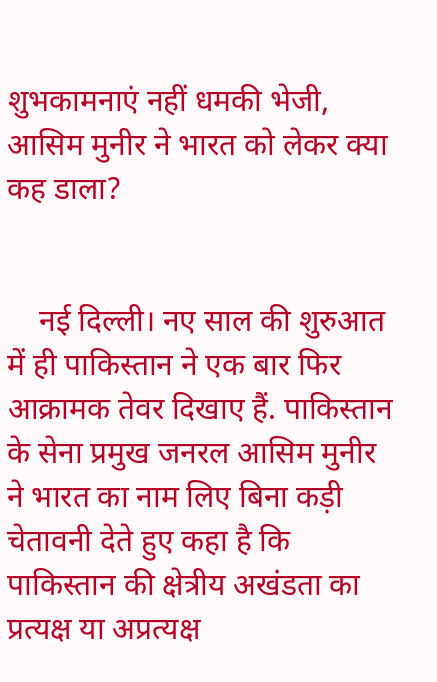शुभकामनाएं नहीं धमकी भेजी, आसिम मुनीर ने भारत को लेकर क्या कह डाला?


    नई दिल्ली। नए साल की शुरुआत में ही पाकिस्तान ने एक बार फिर आक्रामक तेवर दिखाए हैं. पाकिस्तान के सेना प्रमुख जनरल आसिम मुनीर ने भारत का नाम लिए बिना कड़ी चेतावनी देते हुए कहा है कि पाकिस्तान की क्षेत्रीय अखंडता का प्रत्यक्ष या अप्रत्यक्ष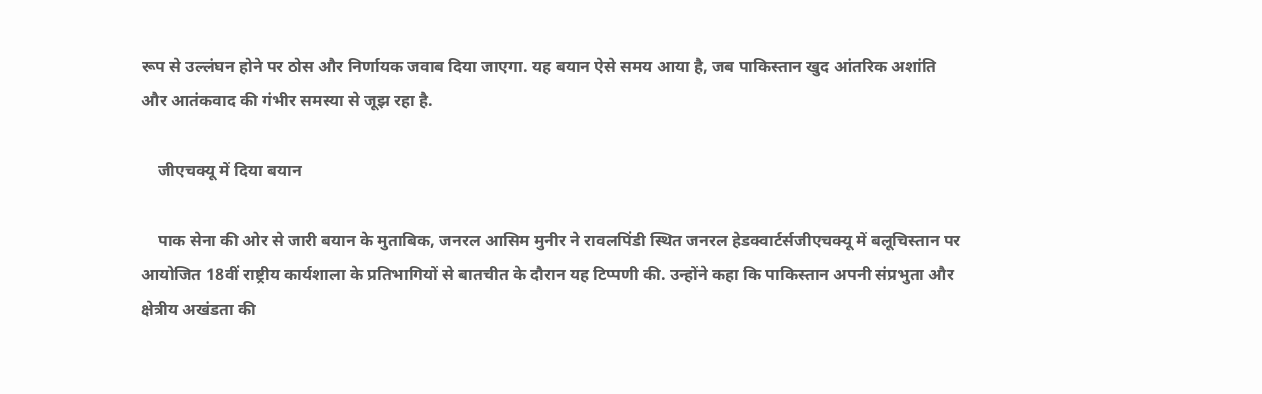रूप से उल्लंघन होने पर ठोस और निर्णायक जवाब दिया जाएगा. यह बयान ऐसे समय आया है, जब पाकिस्तान खुद आंतरिक अशांति और आतंकवाद की गंभीर समस्या से जूझ रहा है.

    जीएचक्यू में दिया बयान

    पाक सेना की ओर से जारी बयान के मुताबिक, जनरल आसिम मुनीर ने रावलपिंडी स्थित जनरल हेडक्वार्टर्सजीएचक्यू में बलूचिस्तान पर आयोजित 18वीं राष्ट्रीय कार्यशाला के प्रतिभागियों से बातचीत के दौरान यह टिप्पणी की. उन्होंने कहा कि पाकिस्तान अपनी संप्रभुता और क्षेत्रीय अखंडता की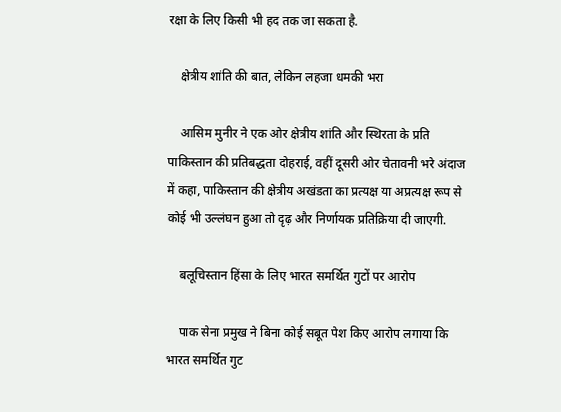रक्षा के लिए किसी भी हद तक जा सकता है.

    क्षेत्रीय शांति की बात, लेकिन लहजा धमकी भरा

    आसिम मुनीर ने एक ओर क्षेत्रीय शांति और स्थिरता के प्रति पाकिस्तान की प्रतिबद्धता दोहराई, वहीं दूसरी ओर चेतावनी भरे अंदाज में कहा, पाकिस्तान की क्षेत्रीय अखंडता का प्रत्यक्ष या अप्रत्यक्ष रूप से कोई भी उल्लंघन हुआ तो दृढ़ और निर्णायक प्रतिक्रिया दी जाएगी.

    बलूचिस्तान हिंसा के लिए भारत समर्थित गुटों पर आरोप

    पाक सेना प्रमुख ने बिना कोई सबूत पेश किए आरोप लगाया कि भारत समर्थित गुट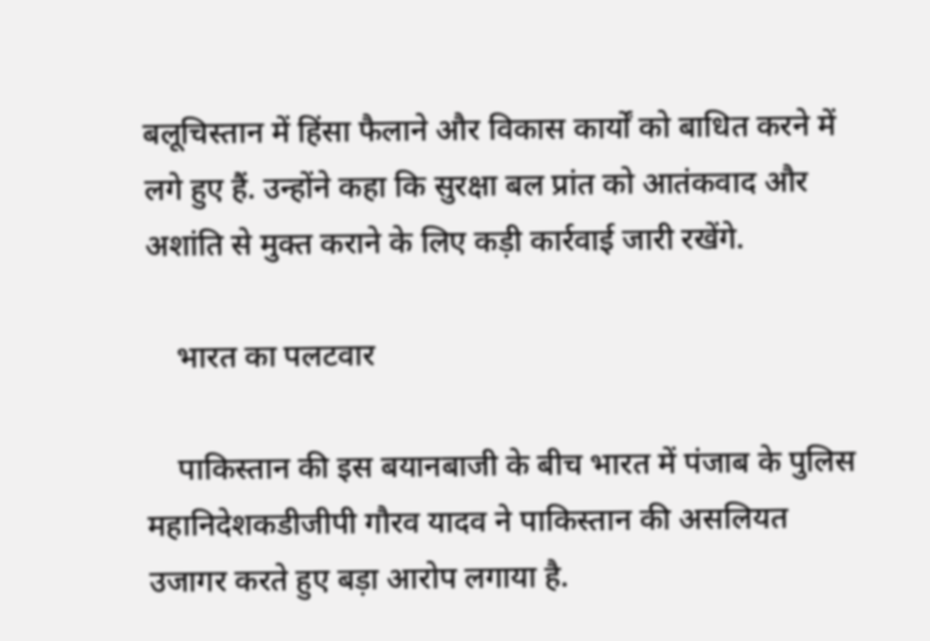बलूचिस्तान में हिंसा फैलाने और विकास कार्यों को बाधित करने में लगे हुए हैं. उन्होंने कहा कि सुरक्षा बल प्रांत को आतंकवाद और अशांति से मुक्त कराने के लिए कड़ी कार्रवाई जारी रखेंगे.

    भारत का पलटवार

    पाकिस्तान की इस बयानबाजी के बीच भारत में पंजाब के पुलिस महानिदेशकडीजीपी गौरव यादव ने पाकिस्तान की असलियत उजागर करते हुए बड़ा आरोप लगाया है.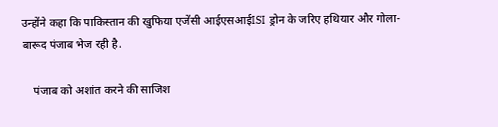उन्होंने कहा कि पाकिस्तान की खुफिया एजेंसी आईएसआईISI ड्रोन के जरिए हथियार और गोला-बारूद पंजाब भेज रही है.

    पंजाब को अशांत करने की साजिश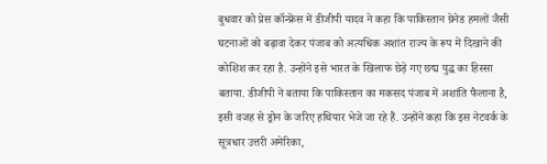बुधवार को प्रेस कॉन्फ्रेंस में डीजीपी यादव ने कहा कि पाकिस्तान ग्रेनेड हमलों जैसी घटनाओं को बढ़ावा देकर पंजाब को अत्यधिक अशांत राज्य के रूप में दिखाने की कोशिश कर रहा है. उन्होंने इसे भारत के खिलाफ छेड़े गए छद्म युद्ध का हिस्सा बताया. डीजीपी ने बताया कि पाकिस्तान का मकसद पंजाब में अशांति फैलाना है, इसी वजह से ड्रोन के जरिए हथियार भेजे जा रहे हैं. उन्होंने कहा कि इस नेटवर्क के सूत्रधार उत्तरी अमेरिका,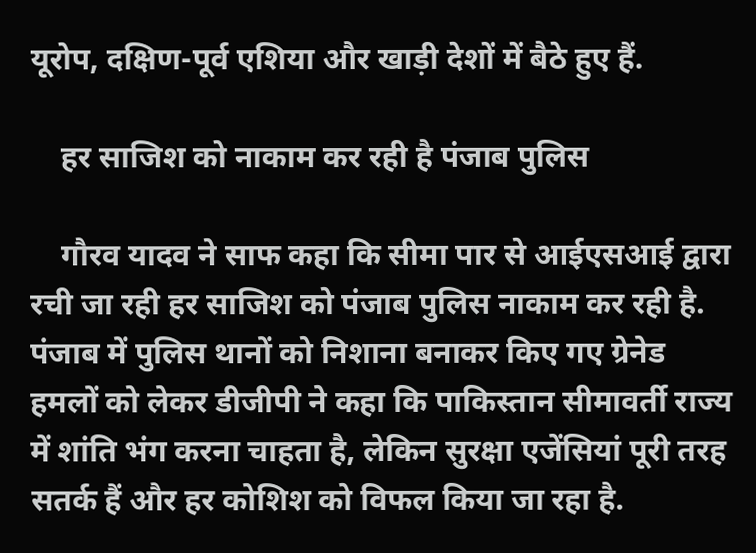यूरोप, दक्षिण-पूर्व एशिया और खाड़ी देशों में बैठे हुए हैं.

    हर साजिश को नाकाम कर रही है पंजाब पुलिस

    गौरव यादव ने साफ कहा कि सीमा पार से आईएसआई द्वारा रची जा रही हर साजिश को पंजाब पुलिस नाकाम कर रही है. पंजाब में पुलिस थानों को निशाना बनाकर किए गए ग्रेनेड हमलों को लेकर डीजीपी ने कहा कि पाकिस्तान सीमावर्ती राज्य में शांति भंग करना चाहता है, लेकिन सुरक्षा एजेंसियां पूरी तरह सतर्क हैं और हर कोशिश को विफल किया जा रहा है.